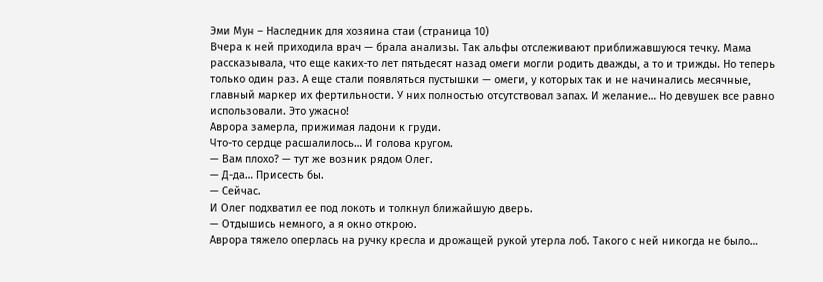Эми Мун – Наследник для хозяина стаи (страница 10)
Вчера к ней приходила врач — брала анализы. Так альфы отслеживают приближавшуюся течку. Мама рассказывала, что еще каких-то лет пятьдесят назад омеги могли родить дважды, а то и трижды. Но теперь только один раз. А еще стали появляться пустышки — омеги, у которых так и не начинались месячные, главный маркер их фертильности. У них полностью отсутствовал запах. И желание… Но девушек все равно использовали. Это ужасно!
Аврора замерла, прижимая ладони к груди.
Что-то сердце расшалилось… И голова кругом.
— Вам плохо? — тут же возник рядом Олег.
— Д-да… Присесть бы.
— Сейчас.
И Олег подхватил ее под локоть и толкнул ближайшую дверь.
— Отдышись немного, а я окно открою.
Аврора тяжело оперлась на ручку кресла и дрожащей рукой утерла лоб. Такого с ней никогда не было…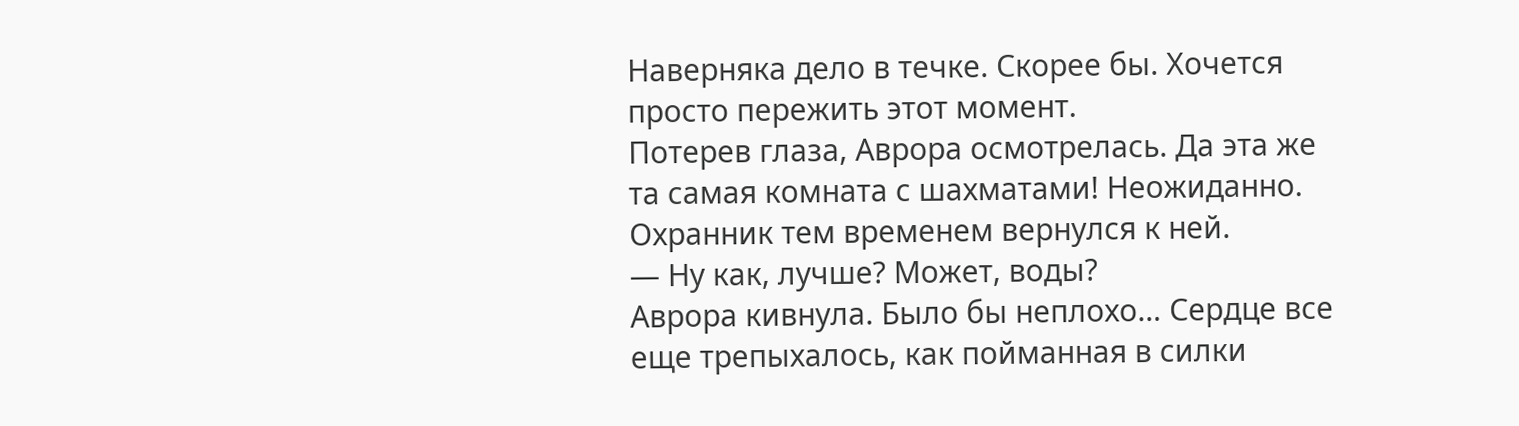Наверняка дело в течке. Скорее бы. Хочется просто пережить этот момент.
Потерев глаза, Аврора осмотрелась. Да эта же та самая комната с шахматами! Неожиданно.
Охранник тем временем вернулся к ней.
— Ну как, лучше? Может, воды?
Аврора кивнула. Было бы неплохо… Сердце все еще трепыхалось, как пойманная в силки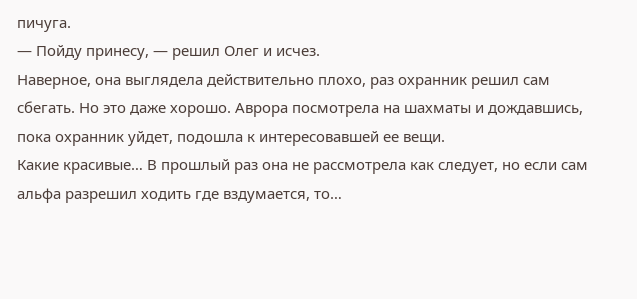пичуга.
— Пойду принесу, — решил Олег и исчез.
Наверное, она выглядела действительно плохо, раз охранник решил сам сбегать. Но это даже хорошо. Аврора посмотрела на шахматы и дождавшись, пока охранник уйдет, подошла к интересовавшей ее вещи.
Какие красивые… В прошлый раз она не рассмотрела как следует, но если сам альфа разрешил ходить где вздумается, то…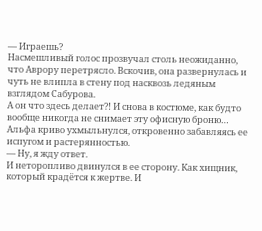— Играешь?
Насмешливый голос прозвучал столь неожиданно, что Аврору перетрясло. Вскочив, она развернулась и чуть не влипла в стену под насквозь ледяным взглядом Сабурова.
А он что здесь делает?! И снова в костюме, как будто вообще никогда не снимает эту офисную броню… Альфа криво ухмыльнулся, откровенно забавляясь ее испугом и растерянностью.
— Ну, я жду ответ.
И неторопливо двинулся в ее сторону. Как хищник, который крадётся к жертве. И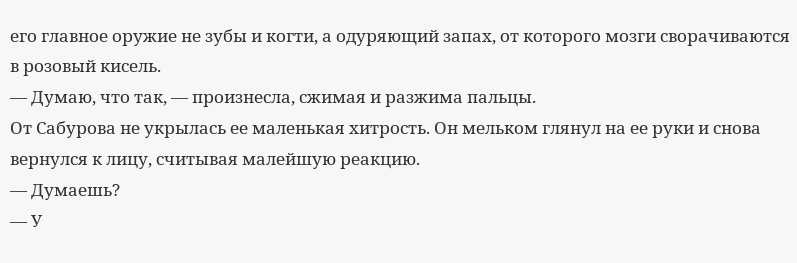его главное оружие не зубы и когти, а одуряющий запах, от которого мозги сворачиваются в розовый кисель.
— Думаю, что так, — произнесла, сжимая и разжима пальцы.
От Сабурова не укрылась ее маленькая хитрость. Он мельком глянул на ее руки и снова вернулся к лицу, считывая малейшую реакцию.
— Думаешь?
— У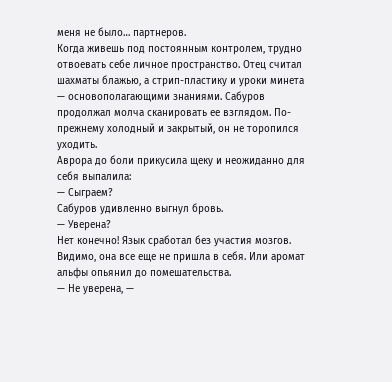меня не было… партнеров.
Когда живешь под постоянным контролем, трудно отвоевать себе личное пространство. Отец считал шахматы блажью, а стрип-пластику и уроки минета — основополагающими знаниями. Сабуров продолжал молча сканировать ее взглядом. По-прежнему холодный и закрытый, он не торопился уходить.
Аврора до боли прикусила щеку и неожиданно для себя выпалила:
— Сыграем?
Сабуров удивленно выгнул бровь.
— Уверена?
Нет конечно! Язык сработал без участия мозгов. Видимо, она все еще не пришла в себя. Или аромат альфы опьянил до помешательства.
— Не уверена, —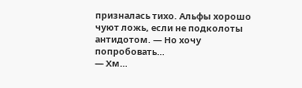призналась тихо. Альфы хорошо чуют ложь, если не подколоты антидотом. — Но хочу попробовать…
— Хм…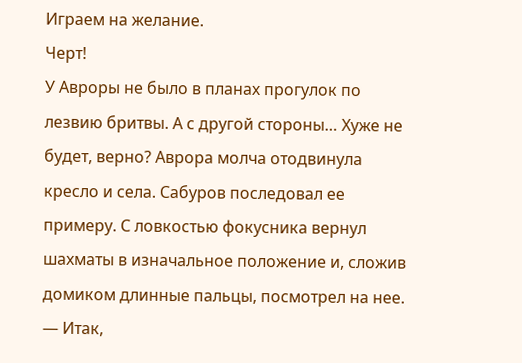Играем на желание.
Черт!
У Авроры не было в планах прогулок по лезвию бритвы. А с другой стороны… Хуже не будет, верно? Аврора молча отодвинула кресло и села. Сабуров последовал ее примеру. С ловкостью фокусника вернул шахматы в изначальное положение и, сложив домиком длинные пальцы, посмотрел на нее.
— Итак,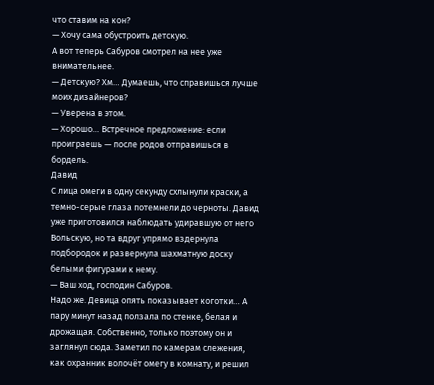что ставим на кон?
— Хочу сама обустроить детскую.
А вот теперь Сабуров смотрел на нее уже внимательнее.
— Детскую? Хм… Думаешь, что справишься лучше моих дизайнеров?
— Уверена в этом.
— Хорошо… Встречное предложение: если проиграешь — после родов отправишься в бордель.
Давид
С лица омеги в одну секунду схлынули краски, а темно-серые глаза потемнели до черноты. Давид уже приготовился наблюдать удиравшую от него Вольскую, но та вдруг упрямо вздернула подбородок и развернула шахматную доску белыми фигурами к нему.
— Ваш ход, господин Сабуров.
Надо же. Девица опять показывает коготки… А пару минут назад ползала по стенке, белая и дрожащая. Собственно, только поэтому он и заглянул сюда. Заметил по камерам слежения, как охранник волочёт омегу в комнату, и решил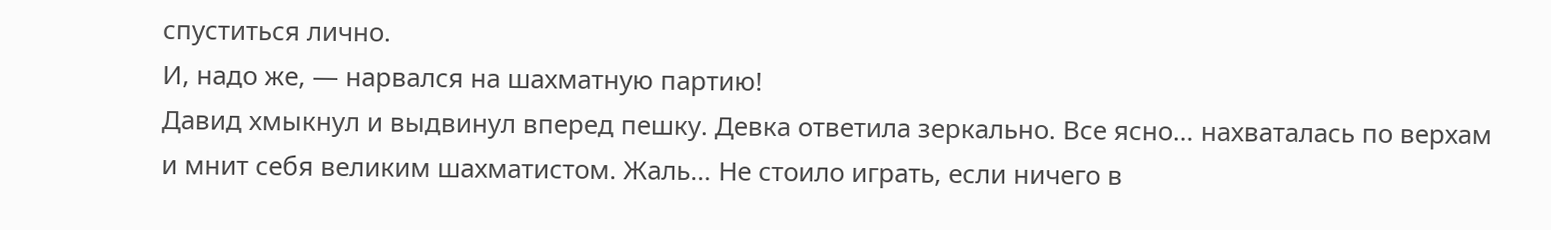спуститься лично.
И, надо же, — нарвался на шахматную партию!
Давид хмыкнул и выдвинул вперед пешку. Девка ответила зеркально. Все ясно… нахваталась по верхам и мнит себя великим шахматистом. Жаль… Не стоило играть, если ничего в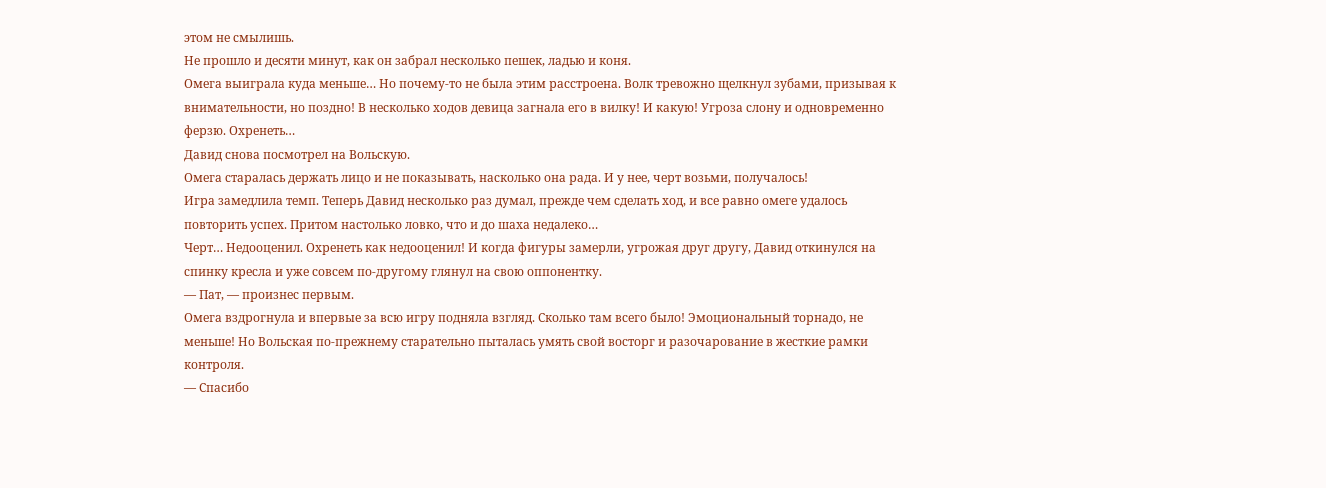этом не смылишь.
Не прошло и десяти минут, как он забрал несколько пешек, ладью и коня.
Омега выиграла куда меньше… Но почему-то не была этим расстроена. Волк тревожно щелкнул зубами, призывая к внимательности, но поздно! В несколько ходов девица загнала его в вилку! И какую! Угроза слону и одновременно ферзю. Охренеть…
Давид снова посмотрел на Вольскую.
Омега старалась держать лицо и не показывать, насколько она рада. И у нее, черт возьми, получалось!
Игра замедлила темп. Теперь Давид несколько раз думал, прежде чем сделать ход, и все равно омеге удалось повторить успех. Притом настолько ловко, что и до шаха недалеко…
Черт… Недооценил. Охренеть как недооценил! И когда фигуры замерли, угрожая друг другу, Давид откинулся на спинку кресла и уже совсем по-другому глянул на свою оппонентку.
— Пат, — произнес первым.
Омега вздрогнула и впервые за всю игру подняла взгляд. Сколько там всего было! Эмоциональный торнадо, не меньше! Но Вольская по-прежнему старательно пыталась умять свой восторг и разочарование в жесткие рамки контроля.
— Спасибо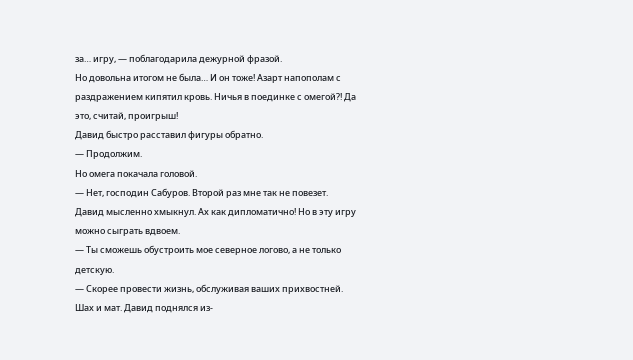за… игру, — поблагодарила дежурной фразой.
Но довольна итогом не была… И он тоже! Азарт напополам с раздражением кипятил кровь. Ничья в поединке с омегой?! Да это, считай, проигрыш!
Давид быстро расставил фигуры обратно.
— Продолжим.
Но омега покачала головой.
— Нет, господин Сабуров. Второй раз мне так не повезет.
Давид мысленно хмыкнул. Ах как дипломатично! Но в эту игру можно сыграть вдвоем.
— Ты сможешь обустроить мое северное логово, а не только детскую.
— Скорее провести жизнь, обслуживая ваших прихвостней.
Шах и мат. Давид поднялся из-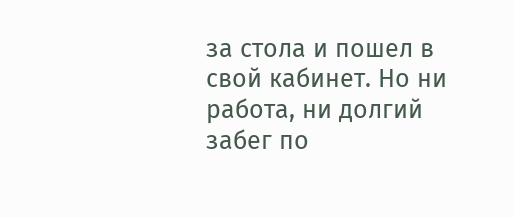за стола и пошел в свой кабинет. Но ни работа, ни долгий забег по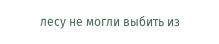лесу не могли выбить из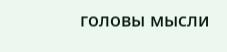головы мысли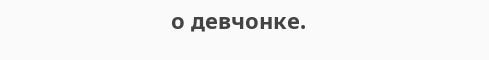о девчонке.